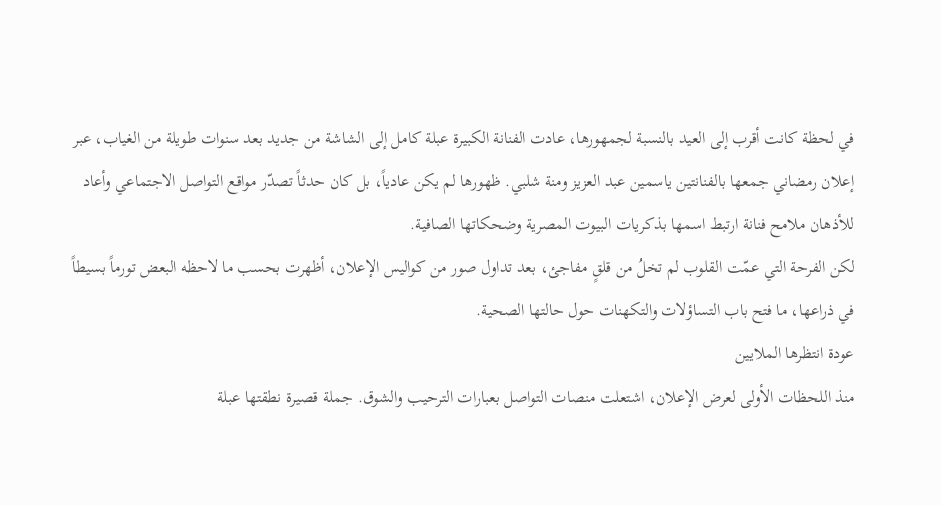في لحظة كانت أقرب إلى العيد بالنسبة لجمهورها، عادت الفنانة الكبيرة عبلة كامل إلى الشاشة من جديد بعد سنوات طويلة من الغياب، عبر إعلان رمضاني جمعها بالفنانتين ياسمين عبد العزيز ومنة شلبي. ظهورها لم يكن عادياً، بل كان حدثاً تصدّر مواقع التواصل الاجتماعي وأعاد للأذهان ملامح فنانة ارتبط اسمها بذكريات البيوت المصرية وضحكاتها الصافية.
لكن الفرحة التي عمّت القلوب لم تخلُ من قلقٍ مفاجئ، بعد تداول صور من كواليس الإعلان، أظهرت بحسب ما لاحظه البعض تورماً بسيطاً في ذراعها، ما فتح باب التساؤلات والتكهنات حول حالتها الصحية.
عودة انتظرها الملايين
منذ اللحظات الأولى لعرض الإعلان، اشتعلت منصات التواصل بعبارات الترحيب والشوق. جملة قصيرة نطقتها عبلة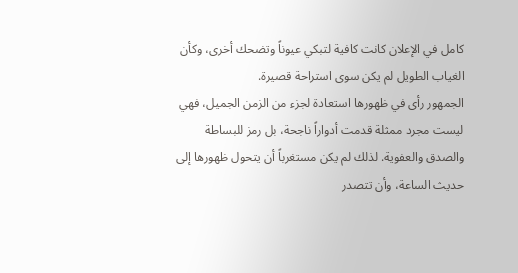كامل في الإعلان كانت كافية لتبكي عيوناً وتضحك أخرى، وكأن الغياب الطويل لم يكن سوى استراحة قصيرة.
الجمهور رأى في ظهورها استعادة لجزء من الزمن الجميل، فهي ليست مجرد ممثلة قدمت أدواراً ناجحة، بل رمز للبساطة والصدق والعفوية. لذلك لم يكن مستغرباً أن يتحول ظهورها إلى حديث الساعة، وأن تتصدر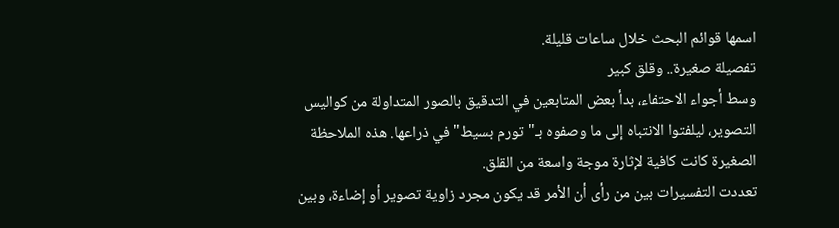اسمها قوائم البحث خلال ساعات قليلة.
تفصيلة صغيرة.. وقلق كبير
وسط أجواء الاحتفاء، بدأ بعض المتابعين في التدقيق بالصور المتداولة من كواليس التصوير، ليلفتوا الانتباه إلى ما وصفوه بـ"تورم بسيط" في ذراعها. هذه الملاحظة الصغيرة كانت كافية لإثارة موجة واسعة من القلق.
تعددت التفسيرات بين من رأى أن الأمر قد يكون مجرد زاوية تصوير أو إضاءة، وبين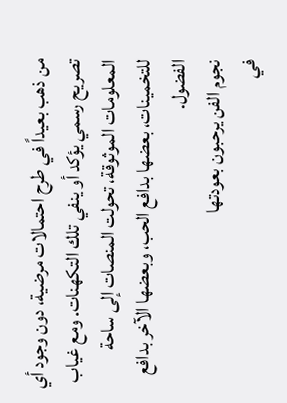من ذهب بعيداً في طرح احتمالات مرضية، دون وجود أي تصريح رسمي يؤكد أو ينفي تلك التكهنات. ومع غياب المعلومات الموثوقة، تحولت المنصات إلى ساحة للتخمينات، بعضها بدافع الحب، وبعضها الآخر بدافع الفضول.
نجوم الفن يرحبون بعودتها
في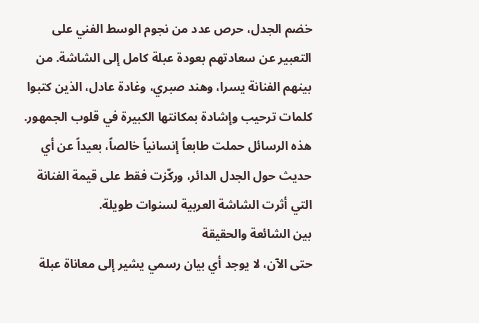خضم الجدل، حرص عدد من نجوم الوسط الفني على التعبير عن سعادتهم بعودة عبلة كامل إلى الشاشة. من بينهم الفنانة يسرا، وهند صبري، وغادة عادل، الذين كتبوا كلمات ترحيب وإشادة بمكانتها الكبيرة في قلوب الجمهور.
هذه الرسائل حملت طابعاً إنسانياً خالصاً، بعيداً عن أي حديث حول الجدل الدائر، وركّزت فقط على قيمة الفنانة التي أثرت الشاشة العربية لسنوات طويلة.
بين الشائعة والحقيقة
حتى الآن، لا يوجد أي بيان رسمي يشير إلى معاناة عبلة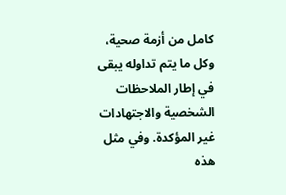كامل من أزمة صحية، وكل ما يتم تداوله يبقى في إطار الملاحظات الشخصية والاجتهادات غير المؤكدة. وفي مثل هذه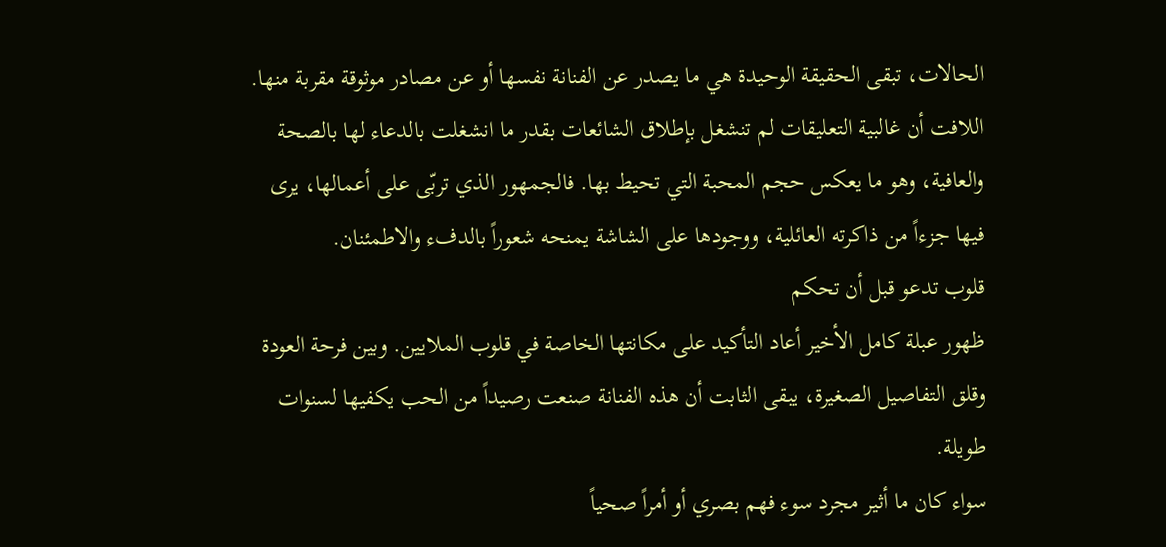الحالات، تبقى الحقيقة الوحيدة هي ما يصدر عن الفنانة نفسها أو عن مصادر موثوقة مقربة منها.
اللافت أن غالبية التعليقات لم تنشغل بإطلاق الشائعات بقدر ما انشغلت بالدعاء لها بالصحة والعافية، وهو ما يعكس حجم المحبة التي تحيط بها. فالجمهور الذي تربّى على أعمالها، يرى فيها جزءاً من ذاكرته العائلية، ووجودها على الشاشة يمنحه شعوراً بالدفء والاطمئنان.
قلوب تدعو قبل أن تحكم
ظهور عبلة كامل الأخير أعاد التأكيد على مكانتها الخاصة في قلوب الملايين. وبين فرحة العودة وقلق التفاصيل الصغيرة، يبقى الثابت أن هذه الفنانة صنعت رصيداً من الحب يكفيها لسنوات طويلة.
سواء كان ما أثير مجرد سوء فهم بصري أو أمراً صحياً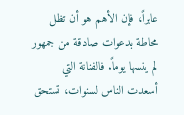عابراً، فإن الأهم هو أن تظل محاطة بدعوات صادقة من جمهور لم ينسها يوماً. فالفنانة التي أسعدت الناس لسنوات، تستحق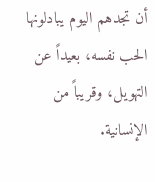أن تجدهم اليوم يبادلونها الحب نفسه، بعيداً عن التهويل، وقريباً من الإنسانية.